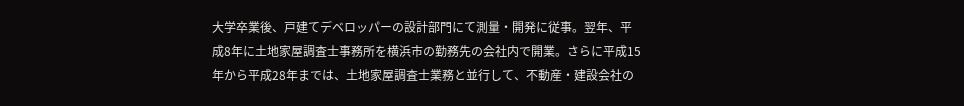大学卒業後、戸建てデベロッパーの設計部門にて測量・開発に従事。翌年、平成8年に土地家屋調査士事務所を横浜市の勤務先の会社内で開業。さらに平成15年から平成28年までは、土地家屋調査士業務と並行して、不動産・建設会社の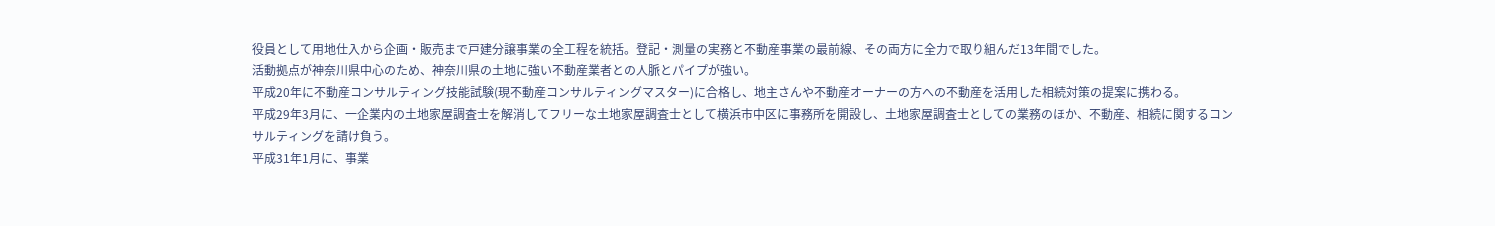役員として用地仕入から企画・販売まで戸建分譲事業の全工程を統括。登記・測量の実務と不動産事業の最前線、その両方に全力で取り組んだ13年間でした。
活動拠点が神奈川県中心のため、神奈川県の土地に強い不動産業者との人脈とパイプが強い。
平成20年に不動産コンサルティング技能試験(現不動産コンサルティングマスター)に合格し、地主さんや不動産オーナーの方への不動産を活用した相続対策の提案に携わる。
平成29年3月に、一企業内の土地家屋調査士を解消してフリーな土地家屋調査士として横浜市中区に事務所を開設し、土地家屋調査士としての業務のほか、不動産、相続に関するコンサルティングを請け負う。
平成31年1月に、事業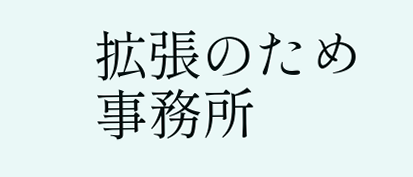拡張のため事務所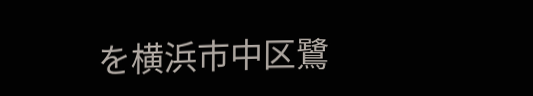を横浜市中区鷺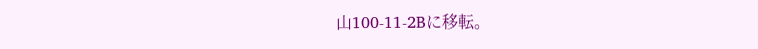山100-11-2Bに移転。